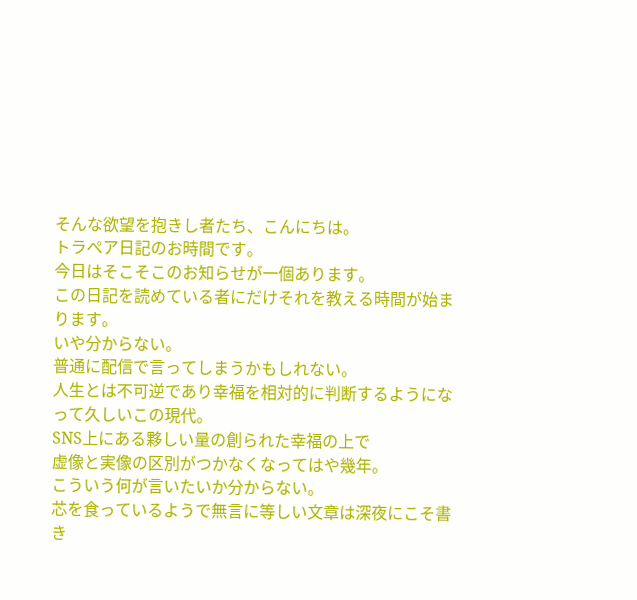そんな欲望を抱きし者たち、こんにちは。
トラぺア日記のお時間です。
今日はそこそこのお知らせが一個あります。
この日記を読めている者にだけそれを教える時間が始まります。
いや分からない。
普通に配信で言ってしまうかもしれない。
人生とは不可逆であり幸福を相対的に判断するようになって久しいこの現代。
SNS上にある夥しい量の創られた幸福の上で
虚像と実像の区別がつかなくなってはや幾年。
こういう何が言いたいか分からない。
芯を食っているようで無言に等しい文章は深夜にこそ書き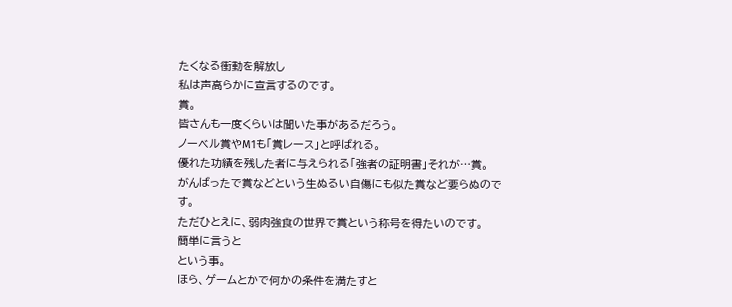たくなる衝動を解放し
私は声高らかに宣言するのです。
賞。
皆さんも一度くらいは聞いた事があるだろう。
ノーベル賞やM1も「賞レース」と呼ばれる。
優れた功績を残した者に与えられる「強者の証明書」それが…賞。
がんばったで賞などという生ぬるい自傷にも似た賞など要らぬのです。
ただひとえに、弱肉強食の世界で賞という称号を得たいのです。
簡単に言うと
という事。
ほら、ゲームとかで何かの条件を満たすと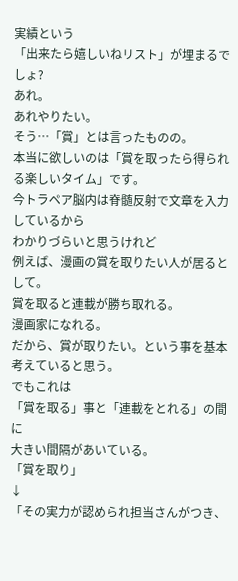実績という
「出来たら嬉しいねリスト」が埋まるでしょ?
あれ。
あれやりたい。
そう…「賞」とは言ったものの。
本当に欲しいのは「賞を取ったら得られる楽しいタイム」です。
今トラペア脳内は脊髄反射で文章を入力しているから
わかりづらいと思うけれど
例えば、漫画の賞を取りたい人が居るとして。
賞を取ると連載が勝ち取れる。
漫画家になれる。
だから、賞が取りたい。という事を基本考えていると思う。
でもこれは
「賞を取る」事と「連載をとれる」の間に
大きい間隔があいている。
「賞を取り」
↓
「その実力が認められ担当さんがつき、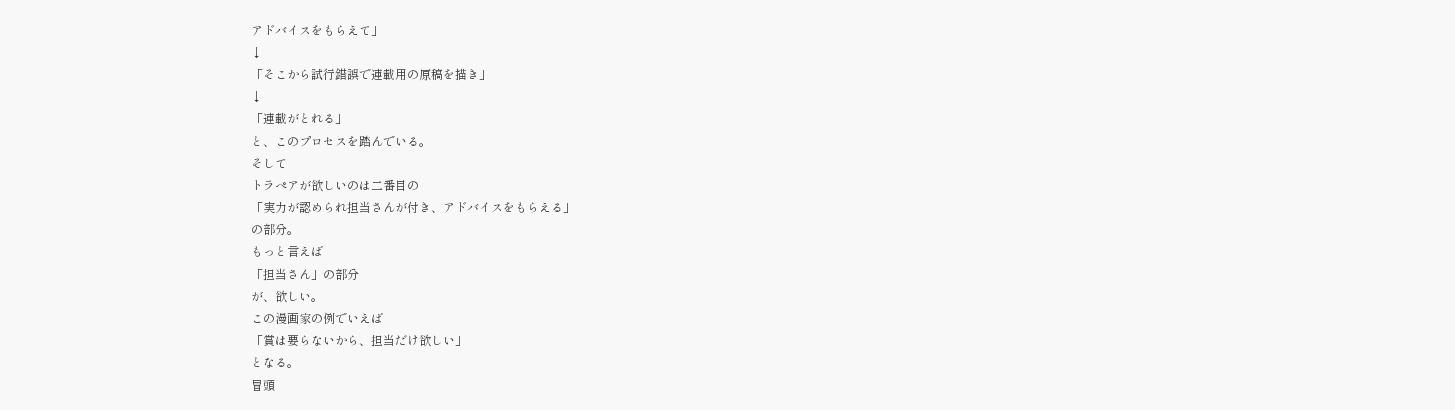アドバイスをもらえて」
↓
「そこから試行錯誤で連載用の原稿を描き」
↓
「連載がとれる」
と、このプロセスを踏んでいる。
そして
トラぺアが欲しいのは二番目の
「実力が認められ担当さんが付き、アドバイスをもらえる」
の部分。
もっと言えば
「担当さん」の部分
が、欲しい。
この漫画家の例でいえば
「賞は要らないから、担当だけ欲しい」
となる。
冒頭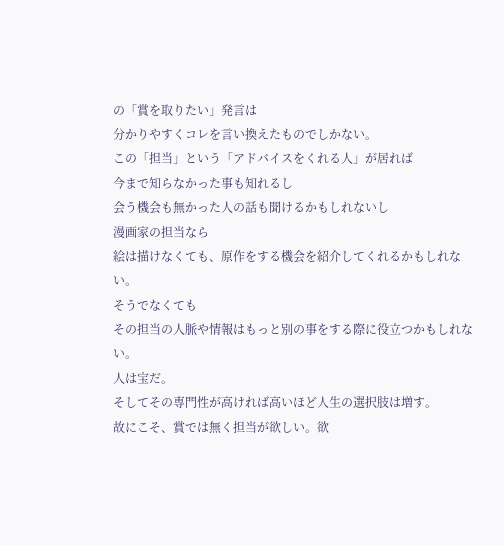の「賞を取りたい」発言は
分かりやすくコレを言い換えたものでしかない。
この「担当」という「アドバイスをくれる人」が居れば
今まで知らなかった事も知れるし
会う機会も無かった人の話も聞けるかもしれないし
漫画家の担当なら
絵は描けなくても、原作をする機会を紹介してくれるかもしれない。
そうでなくても
その担当の人脈や情報はもっと別の事をする際に役立つかもしれない。
人は宝だ。
そしてその専門性が高ければ高いほど人生の選択肢は増す。
故にこそ、賞では無く担当が欲しい。欲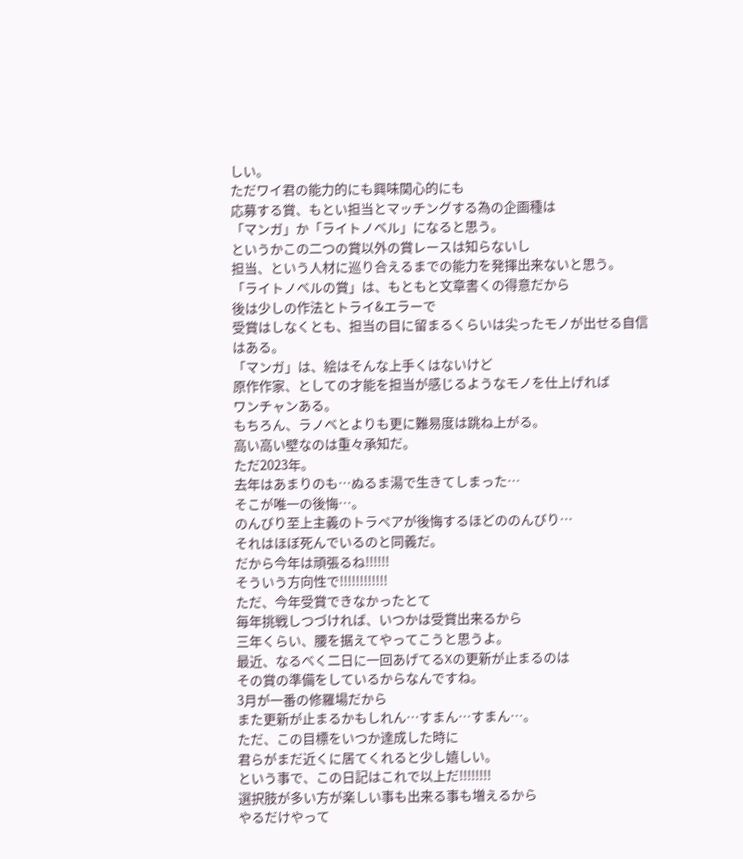しい。
ただワイ君の能力的にも興味関心的にも
応募する賞、もとい担当とマッチングする為の企画種は
「マンガ」か「ライトノベル」になると思う。
というかこの二つの賞以外の賞レースは知らないし
担当、という人材に巡り合えるまでの能力を発揮出来ないと思う。
「ライトノベルの賞」は、もともと文章書くの得意だから
後は少しの作法とトライ&エラーで
受賞はしなくとも、担当の目に留まるくらいは尖ったモノが出せる自信はある。
「マンガ」は、絵はそんな上手くはないけど
原作作家、としての才能を担当が感じるようなモノを仕上げれば
ワンチャンある。
もちろん、ラノベとよりも更に難易度は跳ね上がる。
高い高い壁なのは重々承知だ。
ただ2023年。
去年はあまりのも…ぬるま湯で生きてしまった…
そこが唯一の後悔…。
のんびり至上主義のトラペアが後悔するほどののんびり…
それはほぼ死んでいるのと同義だ。
だから今年は頑張るね!!!!!!
そういう方向性で!!!!!!!!!!!!
ただ、今年受賞できなかったとて
毎年挑戦しつづければ、いつかは受賞出来るから
三年くらい、腰を据えてやってこうと思うよ。
最近、なるべく二日に一回あげてるXの更新が止まるのは
その賞の準備をしているからなんですね。
3月が一番の修羅場だから
また更新が止まるかもしれん…すまん…すまん…。
ただ、この目標をいつか達成した時に
君らがまだ近くに居てくれると少し嬉しい。
という事で、この日記はこれで以上だ!!!!!!!!
選択肢が多い方が楽しい事も出来る事も増えるから
やるだけやって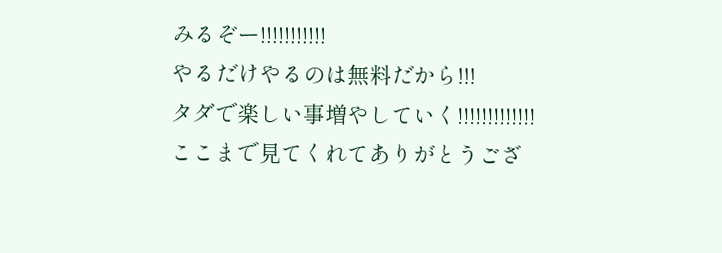みるぞー!!!!!!!!!!!
やるだけやるのは無料だから!!!
タダで楽しい事増やしていく!!!!!!!!!!!!!
ここまで見てくれてありがとうござ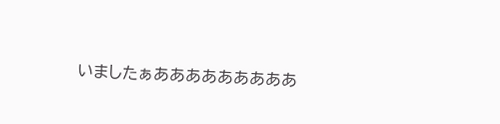いましたぁあああああああああ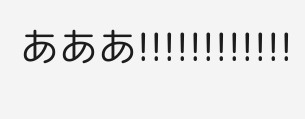あああ!!!!!!!!!!!!